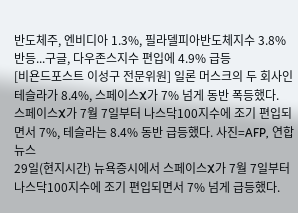반도체주, 엔비디아 1.3%, 필라델피아반도체지수 3.8% 반등...구글, 다우존스지수 편입에 4.9% 급등
[비욘드포스트 이성구 전문위원] 일론 머스크의 두 회사인 테슬라가 8.4%, 스페이스X가 7% 넘게 동반 폭등했다.
스페이스X가 7월 7일부터 나스닥100지수에 조기 편입되면서 7%, 테슬라는 8.4% 동반 급등했다. 사진=AFP, 연합뉴스
29일(현지시간) 뉴욕증시에서 스페이스X가 7월 7일부터 나스닥100지수에 조기 편입되면서 7% 넘게 급등했다.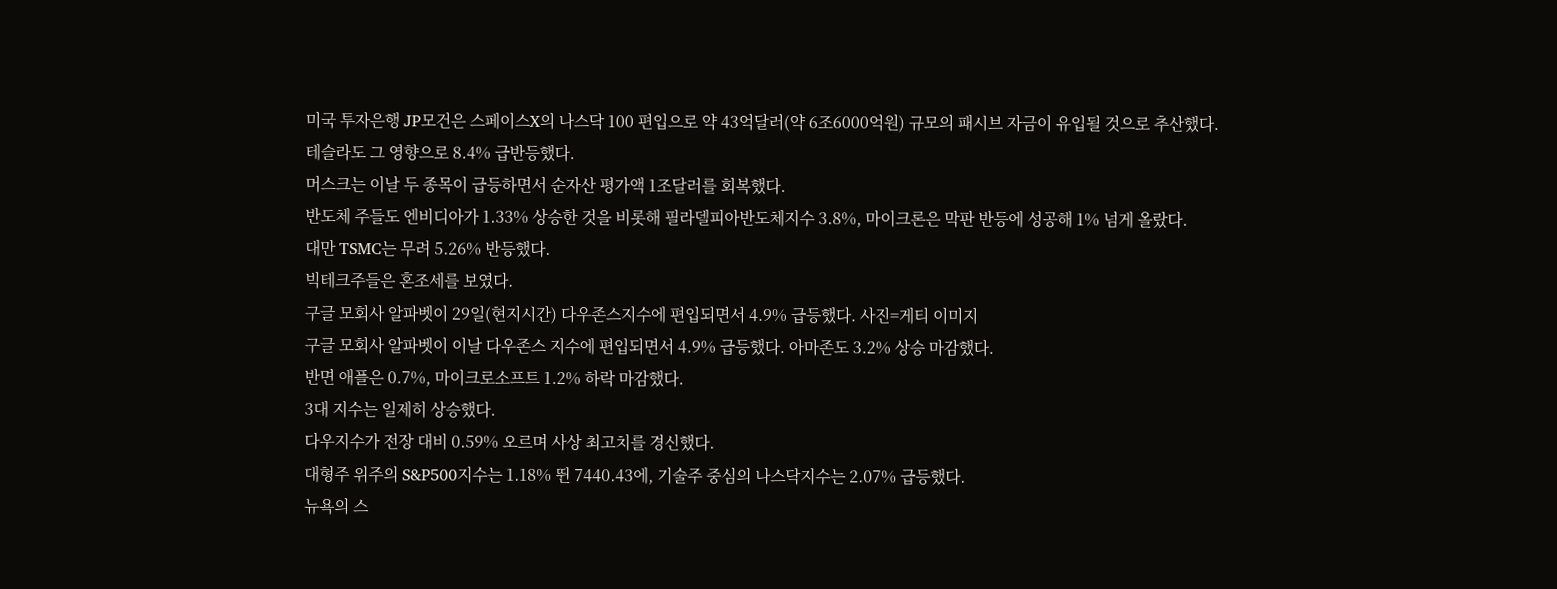미국 투자은행 JP모건은 스페이스X의 나스닥 100 편입으로 약 43억달러(약 6조6000억원) 규모의 패시브 자금이 유입될 것으로 추산했다.
테슬라도 그 영향으로 8.4% 급반등했다.
머스크는 이날 두 종목이 급등하면서 순자산 평가액 1조달러를 회복했다.
반도체 주들도 엔비디아가 1.33% 상승한 것을 비롯해 필라델피아반도체지수 3.8%, 마이크론은 막판 반등에 성공해 1% 넘게 올랐다.
대만 TSMC는 무려 5.26% 반등했다.
빅테크주들은 혼조세를 보였다.
구글 모회사 알파벳이 29일(현지시간) 다우존스지수에 편입되면서 4.9% 급등했다. 사진=게티 이미지
구글 모회사 알파벳이 이날 다우존스 지수에 편입되면서 4.9% 급등했다. 아마존도 3.2% 상승 마감했다.
반면 애플은 0.7%, 마이크로소프트 1.2% 하락 마감했다.
3대 지수는 일제히 상승했다.
다우지수가 전장 대비 0.59% 오르며 사상 최고치를 경신했다.
대형주 위주의 S&P500지수는 1.18% 뛴 7440.43에, 기술주 중심의 나스닥지수는 2.07% 급등했다.
뉴욕의 스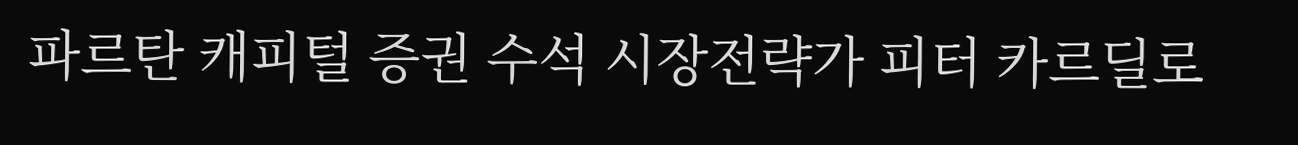파르탄 캐피털 증권 수석 시장전략가 피터 카르딜로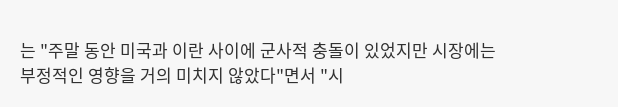는 "주말 동안 미국과 이란 사이에 군사적 충돌이 있었지만 시장에는 부정적인 영향을 거의 미치지 않았다"면서 "시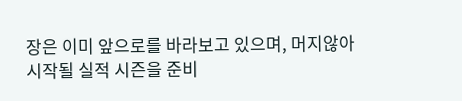장은 이미 앞으로를 바라보고 있으며, 머지않아 시작될 실적 시즌을 준비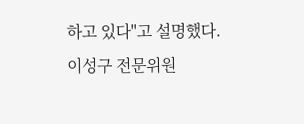하고 있다"고 설명했다.
이성구 전문위원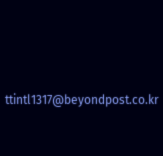ttintl1317@beyondpost.co.kr